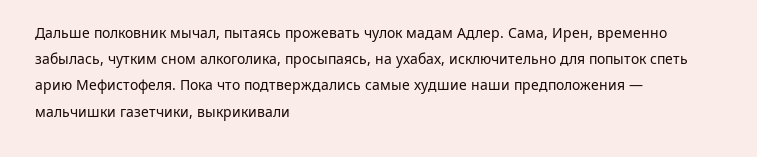Дальше полковник мычал, пытаясь прожевать чулок мадам Адлер. Сама, Ирен, временно забылась, чутким сном алкоголика, просыпаясь, на ухабах, исключительно для попыток спеть арию Мефистофеля. Пока что подтверждались самые худшие наши предположения — мальчишки газетчики, выкрикивали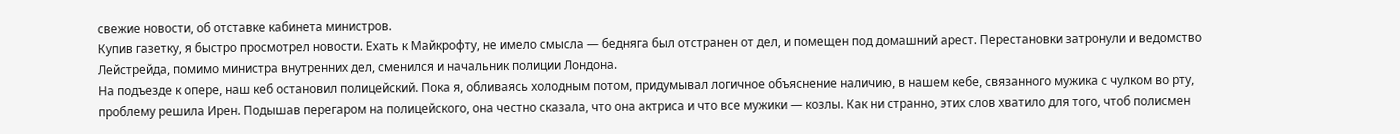свежие новости, об отставке кабинета министров.
Купив газетку, я быстро просмотрел новости. Ехать к Майкрофту, не имело смысла — бедняга был отстранен от дел, и помещен под домашний арест. Перестановки затронули и ведомство Лейстрейда, помимо министра внутренних дел, сменился и начальник полиции Лондона.
На подъезде к опере, наш кеб остановил полицейский. Пока я, обливаясь холодным потом, придумывал логичное объяснение наличию, в нашем кебе, связанного мужика с чулком во рту, проблему решила Ирен. Подышав перегаром на полицейского, она честно сказала, что она актриса и что все мужики — козлы. Как ни странно, этих слов хватило для того, чтоб полисмен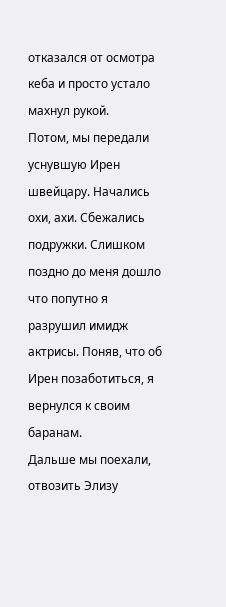отказался от осмотра кеба и просто устало махнул рукой.
Потом, мы передали уснувшую Ирен швейцару. Начались охи, ахи. Сбежались подружки. Слишком поздно до меня дошло что попутно я разрушил имидж актрисы. Поняв, что об Ирен позаботиться, я вернулся к своим баранам.
Дальше мы поехали, отвозить Элизу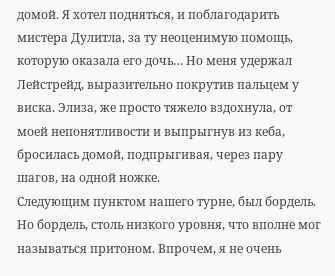домой. Я хотел подняться, и поблагодарить мистера Дулитла, за ту неоценимую помощь, которую оказала его дочь… Но меня удержал Лейстрейд, выразительно покрутив пальцем у виска. Элиза, же просто тяжело вздохнула, от моей непонятливости и выпрыгнув из кеба, бросилась домой, подпрыгивая, через пару шагов, на одной ножке.
Следующим пунктом нашего турне, был бордель. Но бордель, столь низкого уровня, что вполне мог называться притоном. Впрочем, я не очень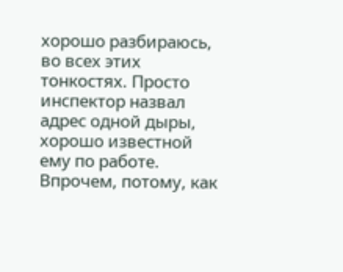хорошо разбираюсь, во всех этих тонкостях. Просто инспектор назвал адрес одной дыры, хорошо известной ему по работе. Впрочем, потому, как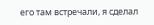его там встречали, я сделал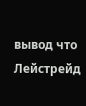вывод что Лейстрейд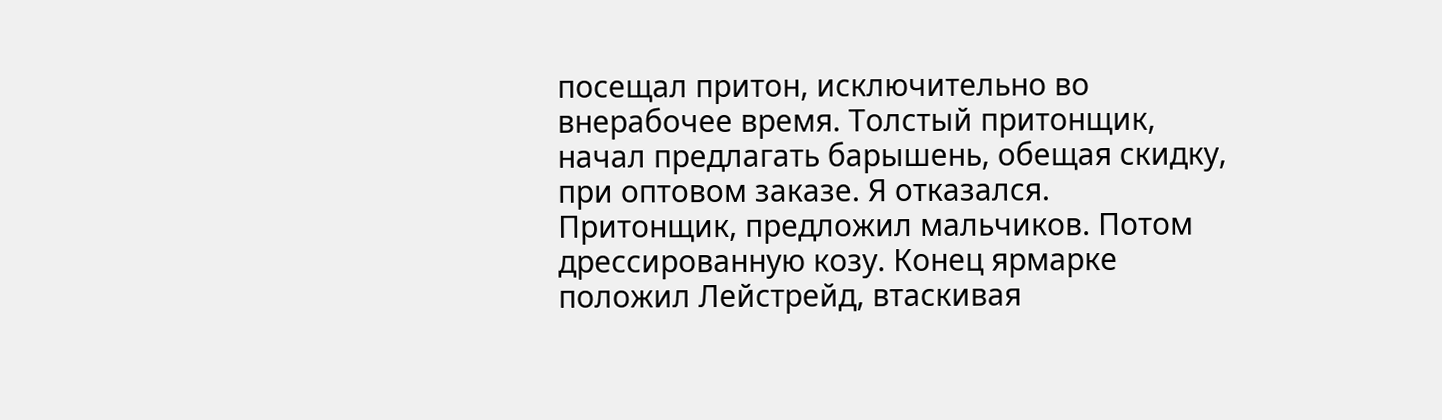посещал притон, исключительно во внерабочее время. Толстый притонщик, начал предлагать барышень, обещая скидку, при оптовом заказе. Я отказался. Притонщик, предложил мальчиков. Потом дрессированную козу. Конец ярмарке положил Лейстрейд, втаскивая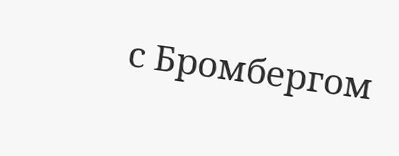с Бромбергом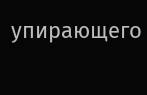упирающего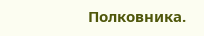Полковника.